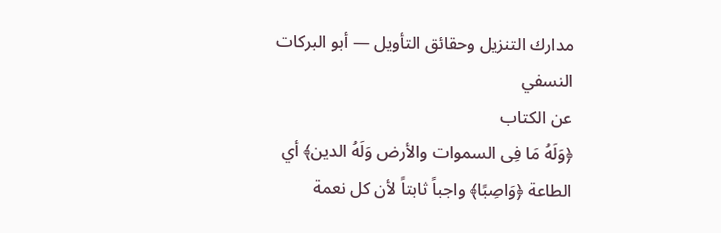مدارك التنزيل وحقائق التأويل — أبو البركات النسفي
عن الكتاب
﴿وَلَهُ مَا فِى السموات والأرض وَلَهُ الدين﴾ أي الطاعة ﴿وَاصِبًا﴾ واجباً ثابتاً لأن كل نعمة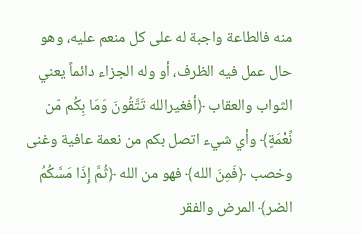منه فالطاعة واجبة له على كل منعم عليه، وهو حال عمل فيه الظرف، أو وله الجزاء دائماً يعني الثواب والعقاب ﴿أفغيرالله تَتَّقُونَ وَمَا بِكُم مّن نِّعْمَةٍ﴾ وأي شيء اتصل بكم من نعمة عافية وغنى وخصب ﴿فَمِنَ الله﴾ فهو من الله ﴿ثُمَّ إِذَا مَسَّكُمُ الضر﴾ المرض والفقر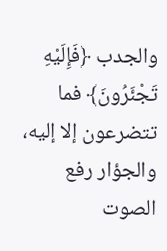والجدب ﴿فَإِلَيْهِ تَجْئَرُونَ﴾ فما تتضرعون إلا إليه، والجؤار رفع الصوت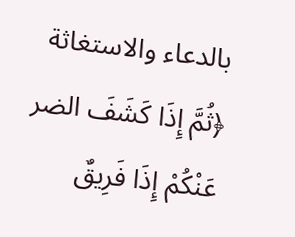بالدعاء والاستغاثة ﴿ثُمَّ إِذَا كَشَفَ الضر عَنْكُمْ إِذَا فَرِيقٌ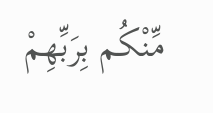مِّنْكُم بِرَبِّهِمْ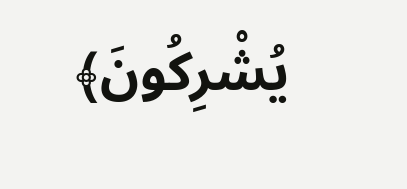يُشْرِكُونَ﴾